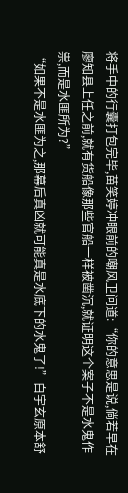将手中的行囊打包完毕,苗笑婷冲眼前的嘲风卫问道:“你的意思是说,倘若早在廖知县上任之前,就有货船像那些官船一样被凿沉,就证明这个案子不是水鬼作祟,而是水匪所为?”
“如果不是水匪为之,那幕后真凶就可能真是水底下的水鬼了!”白宇玄原本舒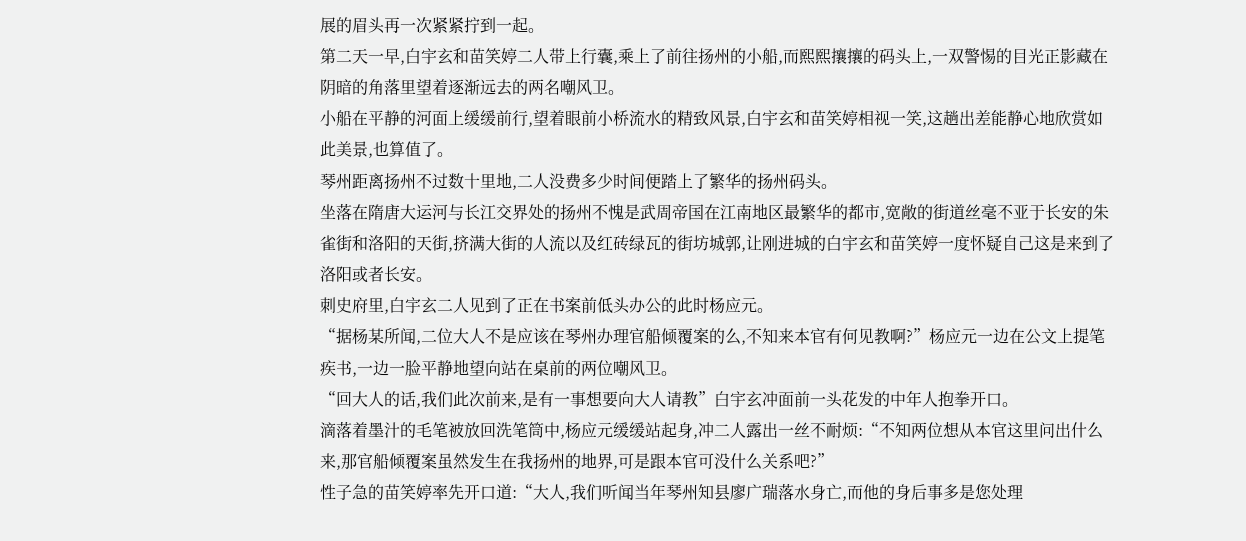展的眉头再一次紧紧拧到一起。
第二天一早,白宇玄和苗笑婷二人带上行囊,乘上了前往扬州的小船,而熙熙攘攘的码头上,一双警惕的目光正影藏在阴暗的角落里望着逐渐远去的两名嘲风卫。
小船在平静的河面上缓缓前行,望着眼前小桥流水的精致风景,白宇玄和苗笑婷相视一笑,这趟出差能静心地欣赏如此美景,也算值了。
琴州距离扬州不过数十里地,二人没费多少时间便踏上了繁华的扬州码头。
坐落在隋唐大运河与长江交界处的扬州不愧是武周帝国在江南地区最繁华的都市,宽敞的街道丝毫不亚于长安的朱雀街和洛阳的天街,挤满大街的人流以及红砖绿瓦的街坊城郭,让刚进城的白宇玄和苗笑婷一度怀疑自己这是来到了洛阳或者长安。
刺史府里,白宇玄二人见到了正在书案前低头办公的此时杨应元。
“据杨某所闻,二位大人不是应该在琴州办理官船倾覆案的么,不知来本官有何见教啊?”杨应元一边在公文上提笔疾书,一边一脸平静地望向站在桌前的两位嘲风卫。
“回大人的话,我们此次前来,是有一事想要向大人请教”白宇玄冲面前一头花发的中年人抱拳开口。
滴落着墨汁的毛笔被放回洗笔筒中,杨应元缓缓站起身,冲二人露出一丝不耐烦:“不知两位想从本官这里问出什么来,那官船倾覆案虽然发生在我扬州的地界,可是跟本官可没什么关系吧?”
性子急的苗笑婷率先开口道:“大人,我们听闻当年琴州知县廖广瑞落水身亡,而他的身后事多是您处理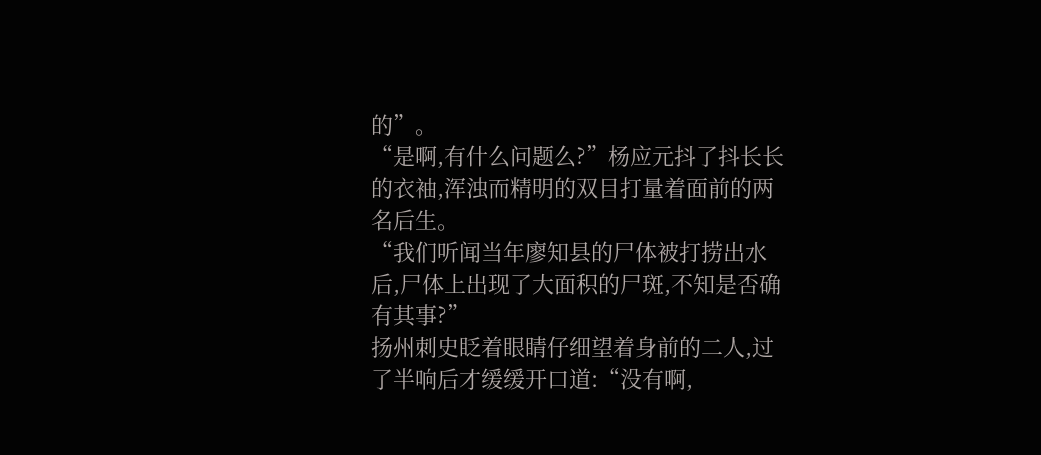的”。
“是啊,有什么问题么?”杨应元抖了抖长长的衣袖,浑浊而精明的双目打量着面前的两名后生。
“我们听闻当年廖知县的尸体被打捞出水后,尸体上出现了大面积的尸斑,不知是否确有其事?”
扬州刺史眨着眼睛仔细望着身前的二人,过了半响后才缓缓开口道:“没有啊,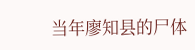当年廖知县的尸体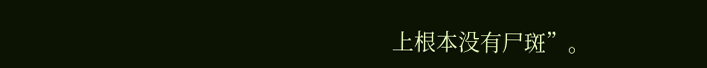上根本没有尸斑”。